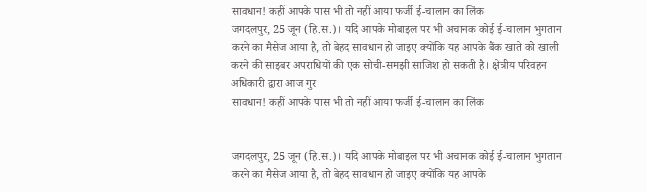सावधान! कहीं आपके पास भी तो नहीं आया फर्जी ई-चालान का लिंक
जगदलपुर, 25 जून (हि.स.)। यदि आपके मोबाइल पर भी अचानक कोई ई-चालान भुगतान करने का मैसेज आया है, तो बेहद सावधान हो जाइए क्योंकि यह आपके बैंक खाते को खाली करने की साइबर अपराधियों की एक सोची-समझी साजिश हो सकती है। क्षेत्रीय परिवहन अधिकारी द्वारा आज गुर
सावधान! कहीं आपके पास भी तो नहीं आया फर्जी ई-चालान का लिंक


जगदलपुर, 25 जून (हि.स.)। यदि आपके मोबाइल पर भी अचानक कोई ई-चालान भुगतान करने का मैसेज आया है, तो बेहद सावधान हो जाइए क्योंकि यह आपके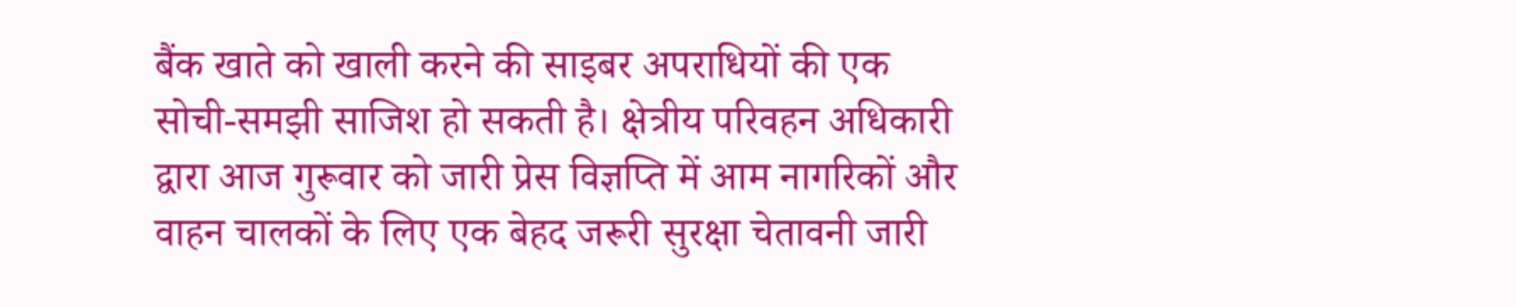बैंक खाते को खाली करने की साइबर अपराधियों की एक सोची-समझी साजिश हो सकती है। क्षेत्रीय परिवहन अधिकारी द्वारा आज गुरूवार को जारी प्रेस विज्ञप्ति में आम नागरिकों और वाहन चालकों के लिए एक बेहद जरूरी सुरक्षा चेतावनी जारी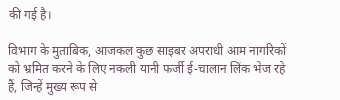की गई है।

विभाग के मुताबिक, आजकल कुछ साइबर अपराधी आम नागरिकों को भ्रमित करने के लिए नकली यानी फर्जी ई-चालान लिंक भेज रहे हैं, जिन्हें मुख्य रूप से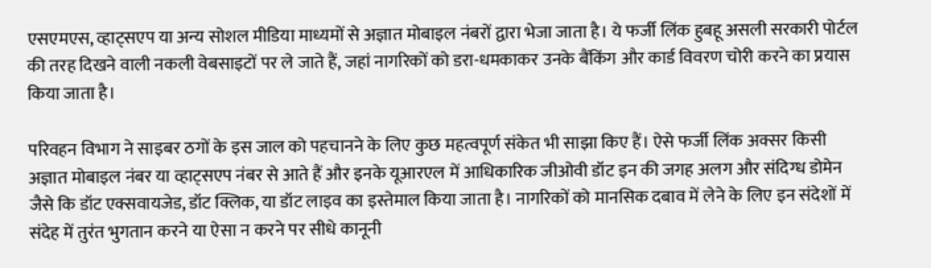एसएमएस, व्हाट्सएप या अन्य सोशल मीडिया माध्यमों से अज्ञात मोबाइल नंबरों द्वारा भेजा जाता है। ये फर्जी लिंक हुबहू असली सरकारी पोर्टल की तरह दिखने वाली नकली वेबसाइटों पर ले जाते हैं, जहां नागरिकों को डरा-धमकाकर उनके बैंकिंग और कार्ड विवरण चोरी करने का प्रयास किया जाता है।

परिवहन विभाग ने साइबर ठगों के इस जाल को पहचानने के लिए कुछ महत्वपूर्ण संकेत भी साझा किए हैं। ऐसे फर्जी लिंक अक्सर किसी अज्ञात मोबाइल नंबर या व्हाट्सएप नंबर से आते हैं और इनके यूआरएल में आधिकारिक जीओवी डॉट इन की जगह अलग और संदिग्ध डोमेन जैसे कि डॉट एक्सवायजेड, डॉट क्लिक, या डॉट लाइव का इस्तेमाल किया जाता है। नागरिकों को मानसिक दबाव में लेने के लिए इन संदेशों में संदेह में तुरंत भुगतान करने या ऐसा न करने पर सीधे कानूनी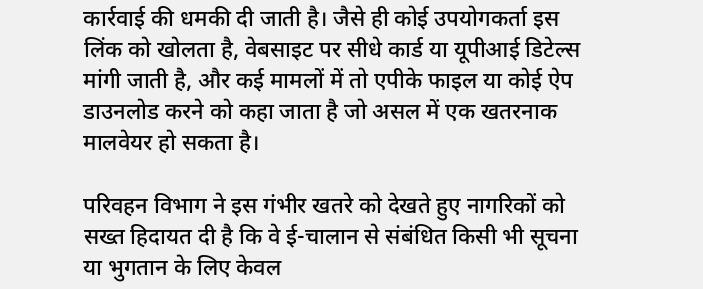कार्रवाई की धमकी दी जाती है। जैसे ही कोई उपयोगकर्ता इस लिंक को खोलता है, वेबसाइट पर सीधे कार्ड या यूपीआई डिटेल्स मांगी जाती है, और कई मामलों में तो एपीके फाइल या कोई ऐप डाउनलोड करने को कहा जाता है जो असल में एक खतरनाक मालवेयर हो सकता है।

परिवहन विभाग ने इस गंभीर खतरे को देखते हुए नागरिकों को सख्त हिदायत दी है कि वे ई-चालान से संबंधित किसी भी सूचना या भुगतान के लिए केवल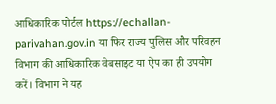आधिकारिक पोर्टल https://echallan-parivahan.gov.in या फिर राज्य पुलिस और परिवहन विभाग की आधिकारिक वेबसाइट या ऐप का ही उपयोग करें। विभाग ने यह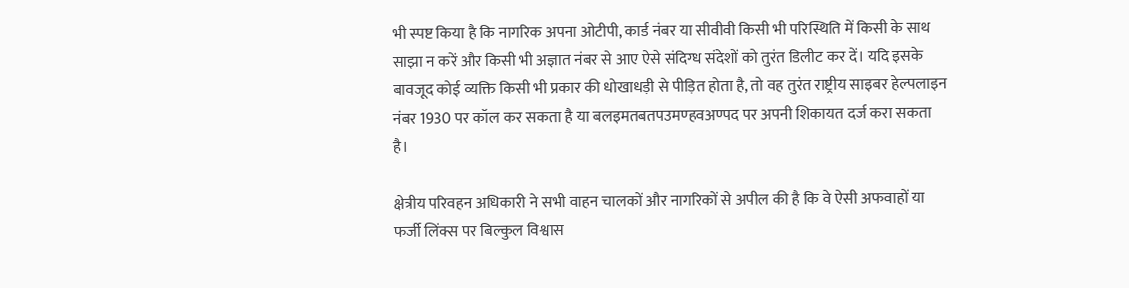भी स्पष्ट किया है कि नागरिक अपना ओटीपी, कार्ड नंबर या सीवीवी किसी भी परिस्थिति में किसी के साथ साझा न करें और किसी भी अज्ञात नंबर से आए ऐसे संदिग्ध संदेशों को तुरंत डिलीट कर दें। यदि इसके बावजूद कोई व्यक्ति किसी भी प्रकार की धोखाधड़ी से पीड़ित होता है, तो वह तुरंत राष्ट्रीय साइबर हेल्पलाइन नंबर 1930 पर कॉल कर सकता है या बलइमतबतपउमण्हवअण्पद पर अपनी शिकायत दर्ज करा सकता है।

क्षेत्रीय परिवहन अधिकारी ने सभी वाहन चालकों और नागरिकों से अपील की है कि वे ऐसी अफवाहों या फर्जी लिंक्स पर बिल्कुल विश्वास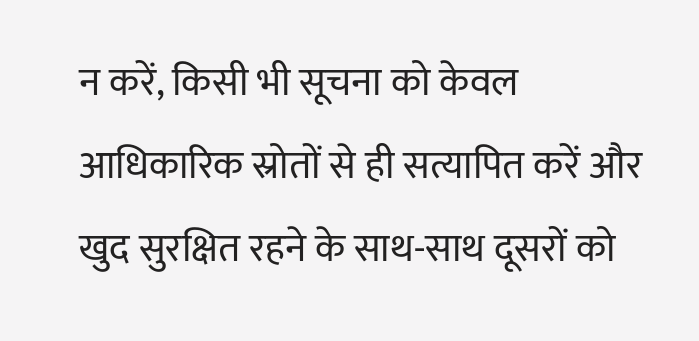न करें, किसी भी सूचना को केवल आधिकारिक स्रोतों से ही सत्यापित करें और खुद सुरक्षित रहने के साथ-साथ दूसरों को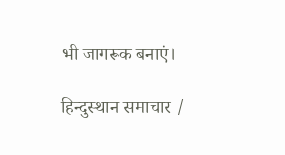भी जागरूक बनाएं।

हिन्दुस्थान समाचार /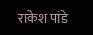राकेश पांडे